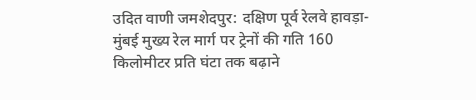उदित वाणी जमशेदपुर: दक्षिण पूर्व रेलवे हावड़ा-मुंबई मुख्य रेल मार्ग पर ट्रेनों की गति 160 किलोमीटर प्रति घंटा तक बढ़ाने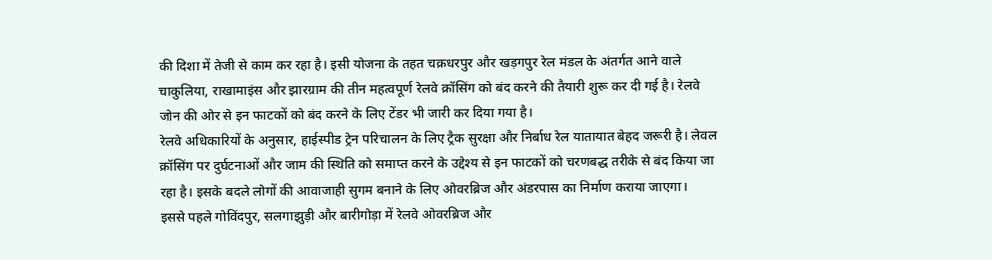की दिशा में तेजी से काम कर रहा है। इसी योजना के तहत चक्रधरपुर और खड़गपुर रेल मंडल के अंतर्गत आने वाले चाकुलिया, राखामाइंस और झारग्राम की तीन महत्वपूर्ण रेलवे क्रॉसिंग को बंद करने की तैयारी शुरू कर दी गई है। रेलवे जोन की ओर से इन फाटकों को बंद करने के लिए टेंडर भी जारी कर दिया गया है।
रेलवे अधिकारियों के अनुसार, हाईस्पीड ट्रेन परिचालन के लिए ट्रैक सुरक्षा और निर्बाध रेल यातायात बेहद जरूरी है। लेवल क्रॉसिंग पर दुर्घटनाओं और जाम की स्थिति को समाप्त करने के उद्देश्य से इन फाटकों को चरणबद्ध तरीके से बंद किया जा रहा है। इसके बदले लोगों की आवाजाही सुगम बनाने के लिए ओवरब्रिज और अंडरपास का निर्माण कराया जाएगा।
इससे पहले गोविंदपुर, सलगाझुड़ी और बारीगोड़ा में रेलवे ओवरब्रिज और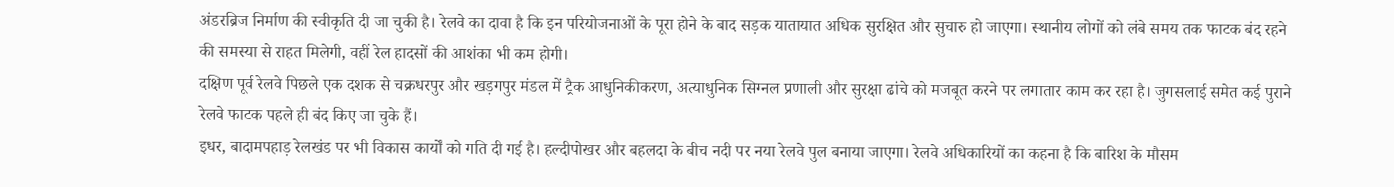अंडरब्रिज निर्माण की स्वीकृति दी जा चुकी है। रेलवे का दावा है कि इन परियोजनाओं के पूरा होने के बाद सड़क यातायात अधिक सुरक्षित और सुचारु हो जाएगा। स्थानीय लोगों को लंबे समय तक फाटक बंद रहने की समस्या से राहत मिलेगी, वहीं रेल हादसों की आशंका भी कम होगी।
दक्षिण पूर्व रेलवे पिछले एक दशक से चक्रधरपुर और खड़गपुर मंडल में ट्रैक आधुनिकीकरण, अत्याधुनिक सिग्नल प्रणाली और सुरक्षा ढांचे को मजबूत करने पर लगातार काम कर रहा है। जुगसलाई समेत कई पुराने रेलवे फाटक पहले ही बंद किए जा चुके हैं।
इधर, बादामपहाड़ रेलखंड पर भी विकास कार्यों को गति दी गई है। हल्दीपोखर और बहलदा के बीच नदी पर नया रेलवे पुल बनाया जाएगा। रेलवे अधिकारियों का कहना है कि बारिश के मौसम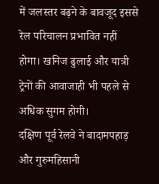में जलस्तर बढ़ने के बावजूद इससे रेल परिचालन प्रभावित नहीं होगा। खनिज ढुलाई और यात्री ट्रेनों की आवाजाही भी पहले से अधिक सुगम होगी।
दक्षिण पूर्व रेलवे ने बादामपहाड़ और गुरुमहिसानी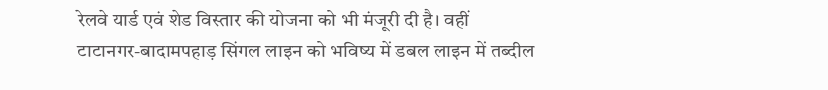रेलवे यार्ड एवं शेड विस्तार की योजना को भी मंजूरी दी है। वहीं टाटानगर-बादामपहाड़ सिंगल लाइन को भविष्य में डबल लाइन में तब्दील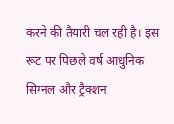करने की तैयारी चल रही है। इस रूट पर पिछले वर्ष आधुनिक सिग्नल और ट्रैक्शन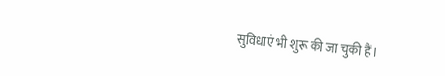सुविधाएं भी शुरू की जा चुकी हैं।